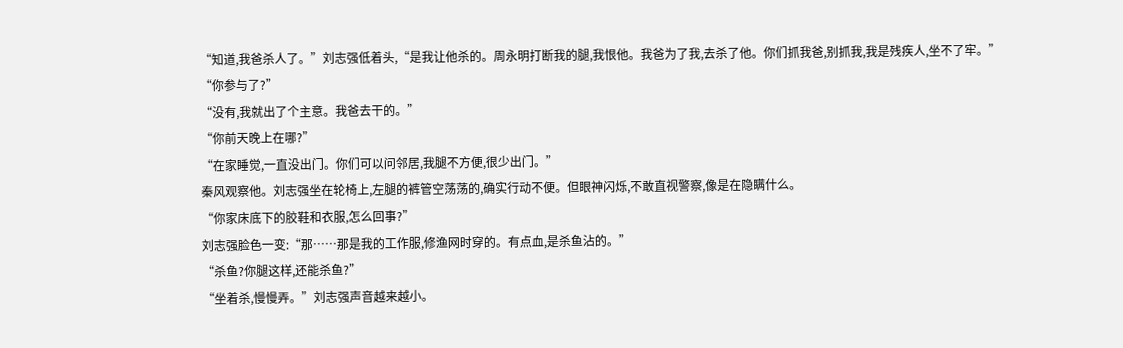“知道,我爸杀人了。”刘志强低着头,“是我让他杀的。周永明打断我的腿,我恨他。我爸为了我,去杀了他。你们抓我爸,别抓我,我是残疾人,坐不了牢。”
“你参与了?”
“没有,我就出了个主意。我爸去干的。”
“你前天晚上在哪?”
“在家睡觉,一直没出门。你们可以问邻居,我腿不方便,很少出门。”
秦风观察他。刘志强坐在轮椅上,左腿的裤管空荡荡的,确实行动不便。但眼神闪烁,不敢直视警察,像是在隐瞒什么。
“你家床底下的胶鞋和衣服,怎么回事?”
刘志强脸色一变:“那……那是我的工作服,修渔网时穿的。有点血,是杀鱼沾的。”
“杀鱼?你腿这样,还能杀鱼?”
“坐着杀,慢慢弄。”刘志强声音越来越小。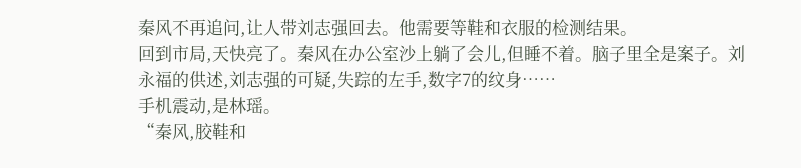秦风不再追问,让人带刘志强回去。他需要等鞋和衣服的检测结果。
回到市局,天快亮了。秦风在办公室沙上躺了会儿,但睡不着。脑子里全是案子。刘永福的供述,刘志强的可疑,失踪的左手,数字7的纹身……
手机震动,是林瑶。
“秦风,胶鞋和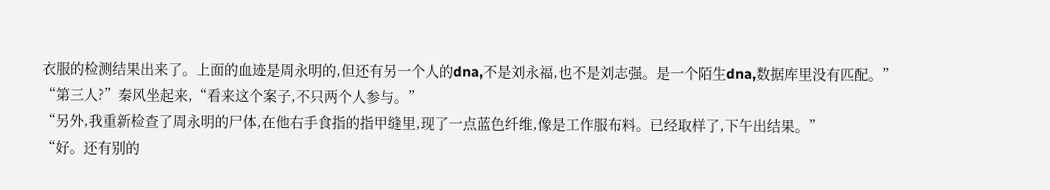衣服的检测结果出来了。上面的血迹是周永明的,但还有另一个人的dna,不是刘永福,也不是刘志强。是一个陌生dna,数据库里没有匹配。”
“第三人?”秦风坐起来,“看来这个案子,不只两个人参与。”
“另外,我重新检查了周永明的尸体,在他右手食指的指甲缝里,现了一点蓝色纤维,像是工作服布料。已经取样了,下午出结果。”
“好。还有别的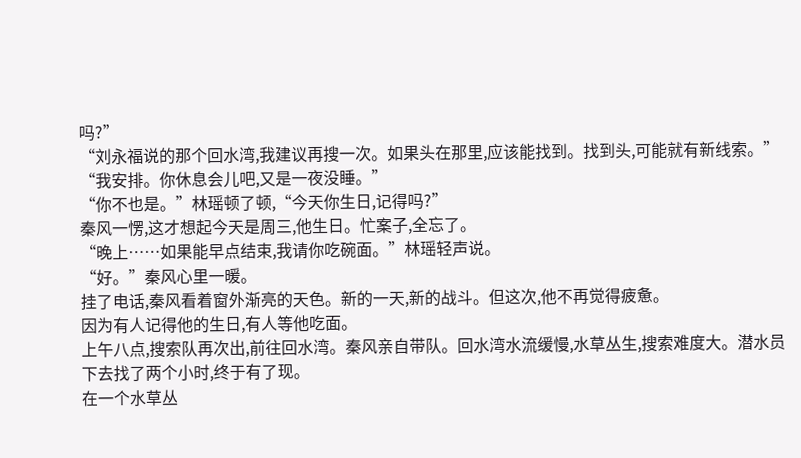吗?”
“刘永福说的那个回水湾,我建议再搜一次。如果头在那里,应该能找到。找到头,可能就有新线索。”
“我安排。你休息会儿吧,又是一夜没睡。”
“你不也是。”林瑶顿了顿,“今天你生日,记得吗?”
秦风一愣,这才想起今天是周三,他生日。忙案子,全忘了。
“晚上……如果能早点结束,我请你吃碗面。”林瑶轻声说。
“好。”秦风心里一暖。
挂了电话,秦风看着窗外渐亮的天色。新的一天,新的战斗。但这次,他不再觉得疲惫。
因为有人记得他的生日,有人等他吃面。
上午八点,搜索队再次出,前往回水湾。秦风亲自带队。回水湾水流缓慢,水草丛生,搜索难度大。潜水员下去找了两个小时,终于有了现。
在一个水草丛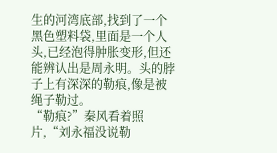生的河湾底部,找到了一个黑色塑料袋,里面是一个人头,已经泡得肿胀变形,但还能辨认出是周永明。头的脖子上有深深的勒痕,像是被绳子勒过。
“勒痕?”秦风看着照片,“刘永福没说勒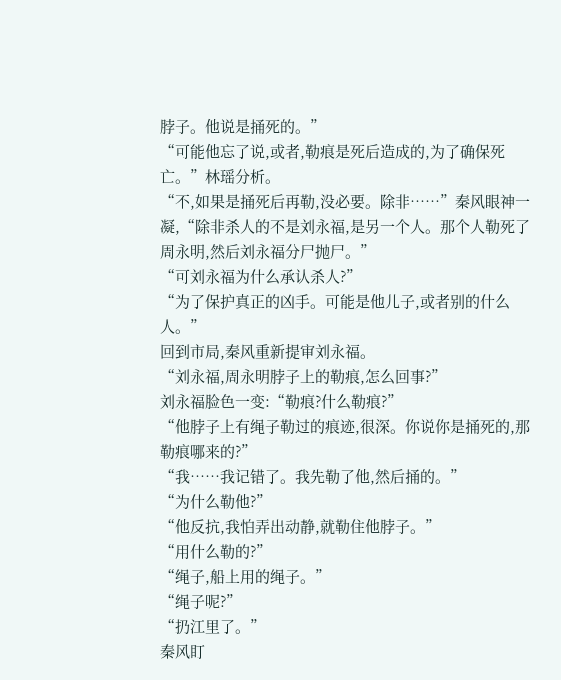脖子。他说是捅死的。”
“可能他忘了说,或者,勒痕是死后造成的,为了确保死亡。”林瑶分析。
“不,如果是捅死后再勒,没必要。除非……”秦风眼神一凝,“除非杀人的不是刘永福,是另一个人。那个人勒死了周永明,然后刘永福分尸抛尸。”
“可刘永福为什么承认杀人?”
“为了保护真正的凶手。可能是他儿子,或者别的什么人。”
回到市局,秦风重新提审刘永福。
“刘永福,周永明脖子上的勒痕,怎么回事?”
刘永福脸色一变:“勒痕?什么勒痕?”
“他脖子上有绳子勒过的痕迹,很深。你说你是捅死的,那勒痕哪来的?”
“我……我记错了。我先勒了他,然后捅的。”
“为什么勒他?”
“他反抗,我怕弄出动静,就勒住他脖子。”
“用什么勒的?”
“绳子,船上用的绳子。”
“绳子呢?”
“扔江里了。”
秦风盯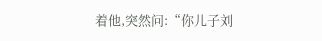着他,突然问:“你儿子刘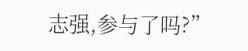志强,参与了吗?”